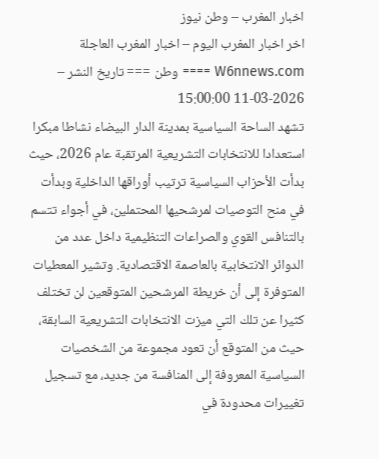اخبار المغرب – وطن نيوز
اخر اخبار المغرب اليوم – اخبار المغرب العاجلة
W6nnews.com ==== وطن === تاريخ النشر – 2026-03-11 15:00:00
تشهد الساحة السياسية بمدينة الدار البيضاء نشاطا مبكرا استعدادا للانتخابات التشريعية المرتقبة عام 2026، حيث بدأت الأحزاب السياسية ترتيب أوراقها الداخلية وبدأت في منح التوصيات لمرشحيها المحتملين، في أجواء تتسم بالتنافس القوي والصراعات التنظيمية داخل عدد من الدوائر الانتخابية بالعاصمة الاقتصادية. وتشير المعطيات المتوفرة إلى أن خريطة المرشحين المتوقعين لن تختلف كثيرا عن تلك التي ميزت الانتخابات التشريعية السابقة، حيث من المتوقع أن تعود مجموعة من الشخصيات السياسية المعروفة إلى المنافسة من جديد، مع تسجيل تغييرات محدودة في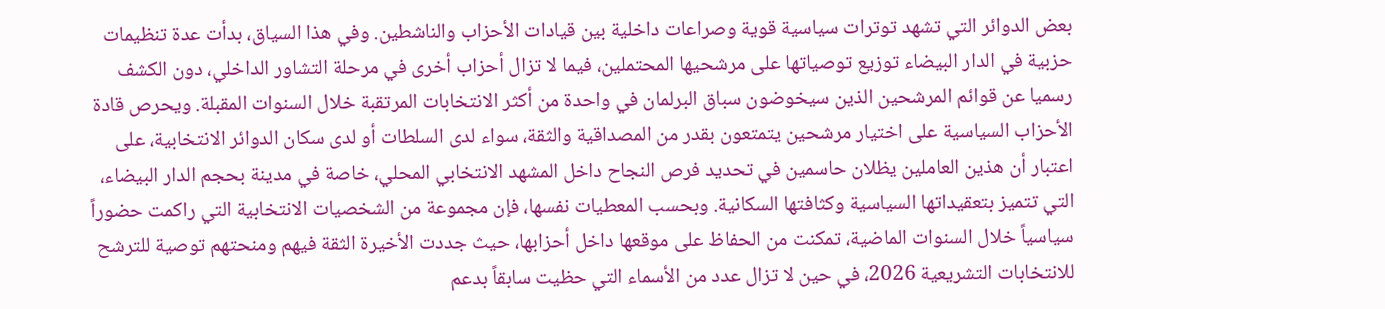بعض الدوائر التي تشهد توترات سياسية قوية وصراعات داخلية بين قيادات الأحزاب والناشطين. وفي هذا السياق، بدأت عدة تنظيمات حزبية في الدار البيضاء توزيع توصياتها على مرشحيها المحتملين، فيما لا تزال أحزاب أخرى في مرحلة التشاور الداخلي، دون الكشف رسميا عن قوائم المرشحين الذين سيخوضون سباق البرلمان في واحدة من أكثر الانتخابات المرتقبة خلال السنوات المقبلة. ويحرص قادة الأحزاب السياسية على اختيار مرشحين يتمتعون بقدر من المصداقية والثقة، سواء لدى السلطات أو لدى سكان الدوائر الانتخابية، على اعتبار أن هذين العاملين يظلان حاسمين في تحديد فرص النجاح داخل المشهد الانتخابي المحلي، خاصة في مدينة بحجم الدار البيضاء، التي تتميز بتعقيداتها السياسية وكثافتها السكانية. وبحسب المعطيات نفسها، فإن مجموعة من الشخصيات الانتخابية التي راكمت حضوراً سياسياً خلال السنوات الماضية، تمكنت من الحفاظ على موقعها داخل أحزابها، حيث جددت الأخيرة الثقة فيهم ومنحتهم توصية للترشح للانتخابات التشريعية 2026، في حين لا تزال عدد من الأسماء التي حظيت سابقاً بدعم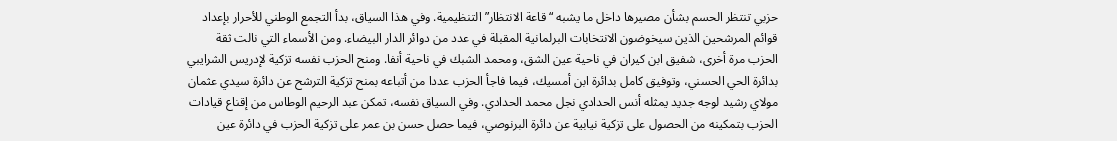حزبي تنتظر الحسم بشأن مصيرها داخل ما يشبه “قاعة الانتظار” التنظيمية. وفي هذا السياق، بدأ التجمع الوطني للأحرار بإعداد قوائم المرشحين الذين سيخوضون الانتخابات البرلمانية المقبلة في عدد من دوائر الدار البيضاء. ومن الأسماء التي نالت ثقة الحزب مرة أخرى، شفيق ابن كيران في ناحية عين الشق، ومحمد الشبك في ناحية أنفا. ومنح الحزب نفسه تزكية لإدريس الشرايبي بدائرة الحي الحسني، وتوفيق كامل بدائرة ابن أمسيك، فيما فاجأ الحزب عددا من أتباعه بمنح تزكية الترشح عن دائرة سيدي عثمان مولاي رشيد لوجه جديد يمثله أنس الحدادي نجل محمد الحدادي. وفي السياق نفسه، تمكن عبد الرحيم الوطاس من إقناع قيادات الحزب بتمكينه من الحصول على تزكية نيابية عن دائرة البرنوصي، فيما حصل حسن بن عمر على تزكية الحزب في دائرة عين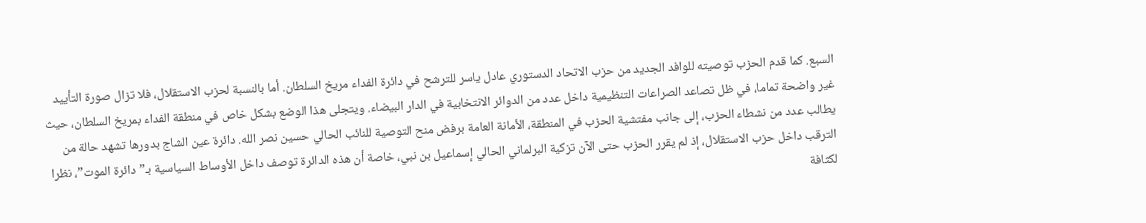السبع. كما قدم الحزب توصيته للوافد الجديد من حزب الاتحاد الدستوري عادل ياسر للترشح في دائرة الفداء مريخ السلطان. أما بالنسبة لحزب الاستقلال، فلا تزال صورة التأييد غير واضحة تماما، في ظل تصاعد الصراعات التنظيمية داخل عدد من الدوائر الانتخابية في الدار البيضاء. ويتجلى هذا الوضع بشكل خاص في منطقة الفداء بمريخ السلطان، حيث يطالب عدد من نشطاء الحزب، إلى جانب مفتشية الحزب في المنطقة، الأمانة العامة برفض منح التوصية للنائب الحالي حسين نصر الله. دائرة عين الشاج بدورها تشهد حالة من الترقب داخل حزب الاستقلال، إذ لم يقرر الحزب حتى الآن تزكية البرلماني الحالي إسماعيل بن نبي، خاصة أن هذه الدائرة توصف داخل الأوساط السياسية بـ”دائرة الموت”، نظرا لكثافة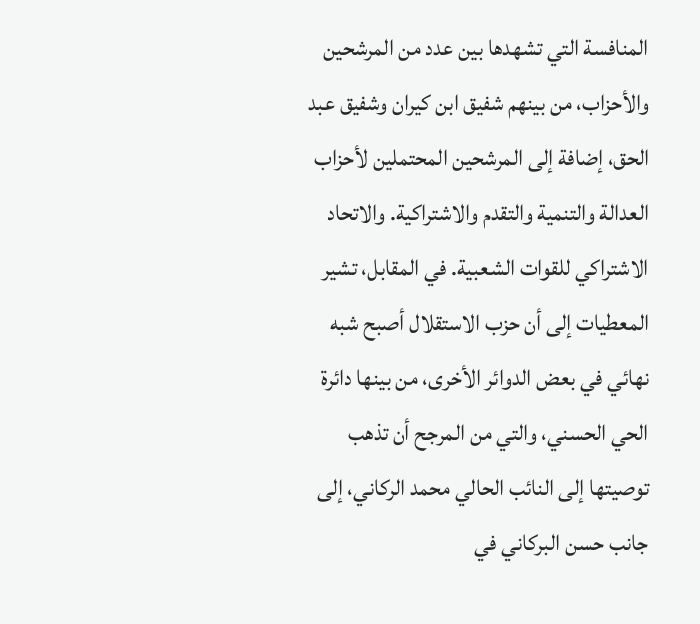المنافسة التي تشهدها بين عدد من المرشحين والأحزاب، من بينهم شفيق ابن كيران وشفيق عبد الحق، إضافة إلى المرشحين المحتملين لأحزاب العدالة والتنمية والتقدم والاشتراكية. والاتحاد الاشتراكي للقوات الشعبية. في المقابل، تشير المعطيات إلى أن حزب الاستقلال أصبح شبه نهائي في بعض الدوائر الأخرى، من بينها دائرة الحي الحسني، والتي من المرجح أن تذهب توصيتها إلى النائب الحالي محمد الركاني، إلى جانب حسن البركاني في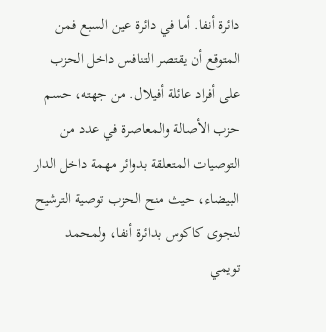دائرة أنفا. أما في دائرة عين السبع فمن المتوقع أن يقتصر التنافس داخل الحزب على أفراد عائلة أفيلال. من جهته، حسم حزب الأصالة والمعاصرة في عدد من التوصيات المتعلقة بدوائر مهمة داخل الدار البيضاء، حيث منح الحزب توصية الترشيح لنجوى كاكوس بدائرة أنفا، ولمحمد تويمي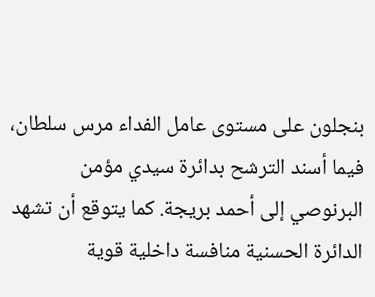بنجلون على مستوى عامل الفداء مرس سلطان، فيما أسند الترشح بدائرة سيدي مؤمن البرنوصي إلى أحمد بريجة. كما يتوقع أن تشهد الدائرة الحسنية منافسة داخلية قوية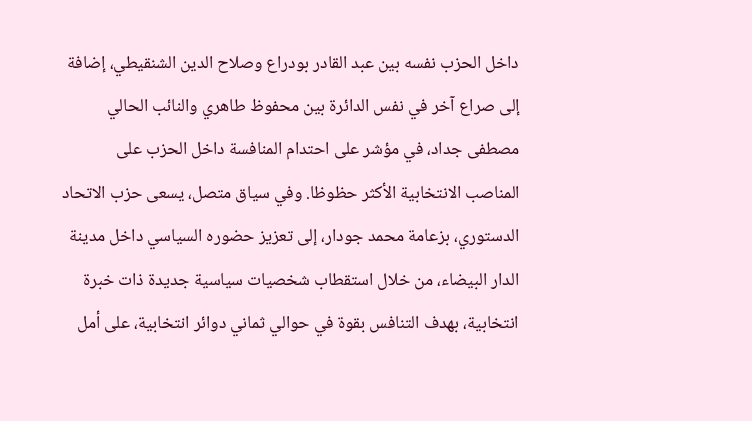داخل الحزب نفسه بين عبد القادر بودراع وصلاح الدين الشنقيطي، إضافة إلى صراع آخر في نفس الدائرة بين محفوظ طاهري والنائب الحالي مصطفى جداد، في مؤشر على احتدام المنافسة داخل الحزب على المناصب الانتخابية الأكثر حظوظا. وفي سياق متصل، يسعى حزب الاتحاد الدستوري، بزعامة محمد جودار، إلى تعزيز حضوره السياسي داخل مدينة الدار البيضاء، من خلال استقطاب شخصيات سياسية جديدة ذات خبرة انتخابية، بهدف التنافس بقوة في حوالي ثماني دوائر انتخابية، على أمل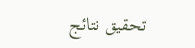تحقيق نتائج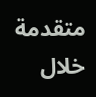متقدمة خلال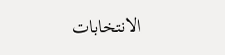الانتخابات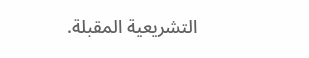التشريعية المقبلة.